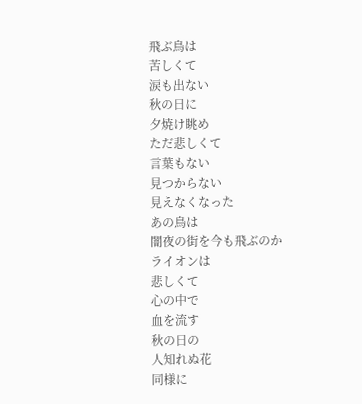飛ぶ鳥は
苦しくて
涙も出ない
秋の日に
夕焼け眺め
ただ悲しくて
言葉もない
見つからない
見えなくなった
あの鳥は
闇夜の街を今も飛ぶのか
ライオンは
悲しくて
心の中で
血を流す
秋の日の
人知れぬ花
同様に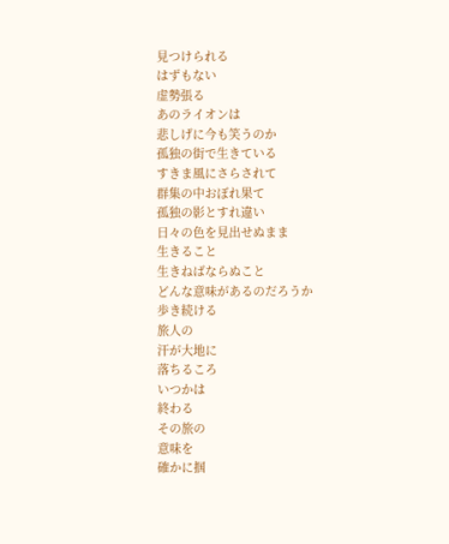見つけられる
はずもない
虚勢張る
あのライオンは
悲しげに今も笑うのか
孤独の街で生きている
すきま風にさらされて
群集の中おぼれ果て
孤独の影とすれ違い
日々の色を見出せぬまま
生きること
生きねばならぬこと
どんな意味があるのだろうか
歩き続ける
旅人の
汗が大地に
落ちるころ
いつかは
終わる
その旅の
意味を
確かに掴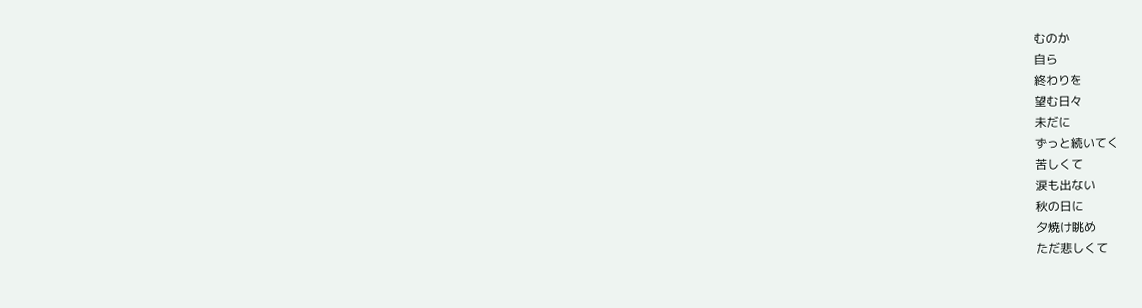むのか
自ら
終わりを
望む日々
未だに
ずっと続いてく
苦しくて
涙も出ない
秋の日に
夕焼け眺め
ただ悲しくて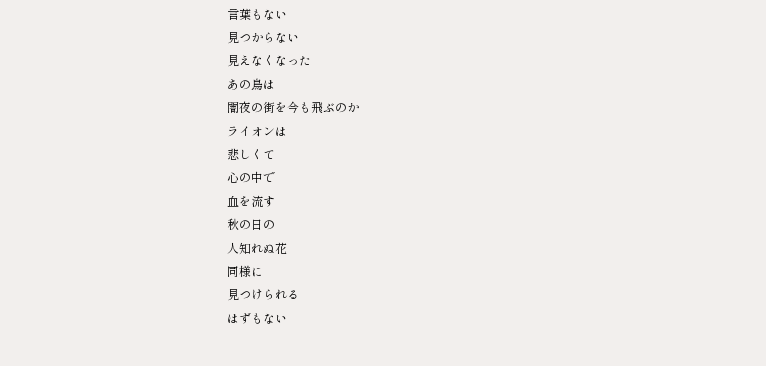言葉もない
見つからない
見えなくなった
あの鳥は
闇夜の街を今も飛ぶのか
ライオンは
悲しくて
心の中で
血を流す
秋の日の
人知れぬ花
同様に
見つけられる
はずもない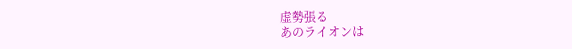虚勢張る
あのライオンは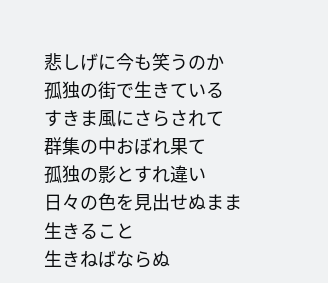悲しげに今も笑うのか
孤独の街で生きている
すきま風にさらされて
群集の中おぼれ果て
孤独の影とすれ違い
日々の色を見出せぬまま
生きること
生きねばならぬ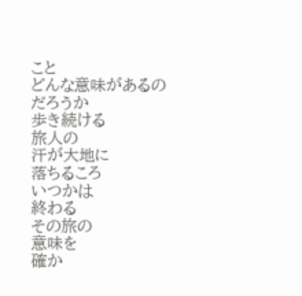こと
どんな意味があるのだろうか
歩き続ける
旅人の
汗が大地に
落ちるころ
いつかは
終わる
その旅の
意味を
確か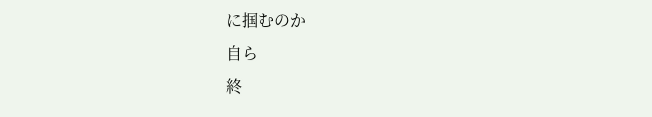に掴むのか
自ら
終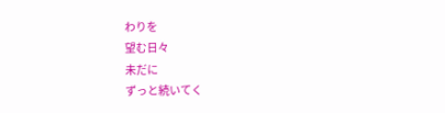わりを
望む日々
未だに
ずっと続いてく